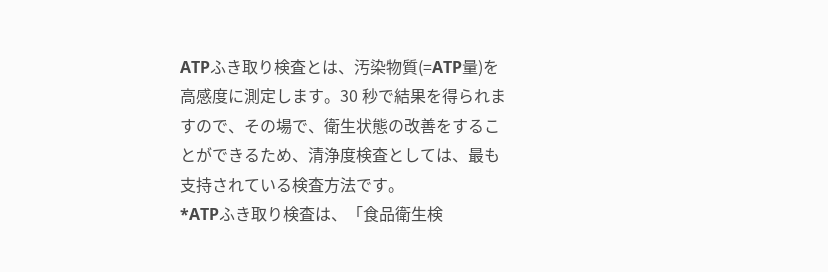ATPふき取り検査とは、汚染物質(=ATP量)を高感度に測定します。30 秒で結果を得られますので、その場で、衛生状態の改善をすることができるため、清浄度検査としては、最も支持されている検査方法です。
*ATPふき取り検査は、「食品衛生検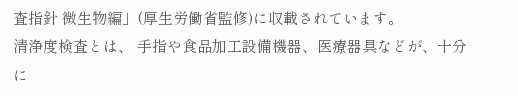査指針 微生物編」(厚生労働省監修)に収載されています。
清浄度検査とは、 手指や食品加工設備機器、医療器具などが、十分に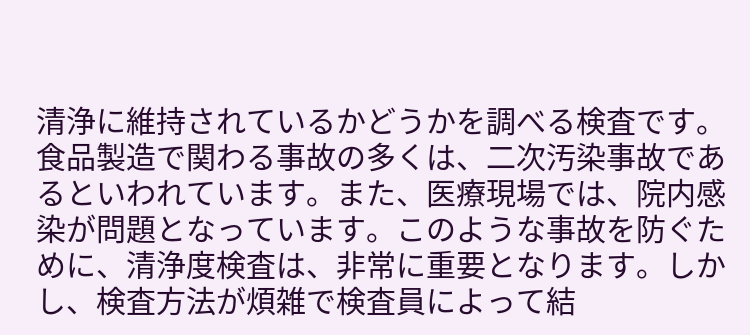清浄に維持されているかどうかを調べる検査です。
食品製造で関わる事故の多くは、二次汚染事故であるといわれています。また、医療現場では、院内感染が問題となっています。このような事故を防ぐために、清浄度検査は、非常に重要となります。しかし、検査方法が煩雑で検査員によって結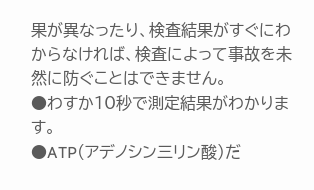果が異なったり、検査結果がすぐにわからなければ、検査によって事故を未然に防ぐことはできません。
●わすか10秒で測定結果がわかります。
●ATP(アデノシン三リン酸)だ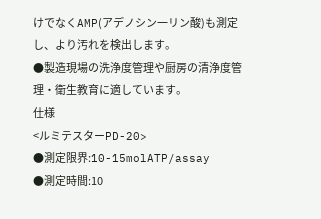けでなくAMP(アデノシン一リン酸)も測定し、より汚れを検出します。
●製造現場の洗浄度管理や厨房の清浄度管理・衛生教育に適しています。
仕様
<ルミテスターPD-20>
●測定限界:10-15molATP/assay
●測定時間:10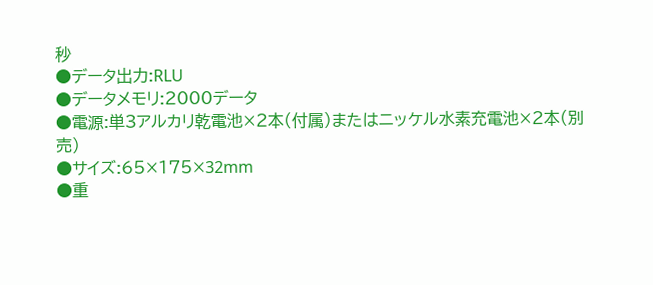秒
●データ出力:RLU
●データメモリ:2000データ
●電源:単3アルカリ乾電池×2本(付属)またはニッケル水素充電池×2本(別売)
●サイズ:65×175×32mm
●重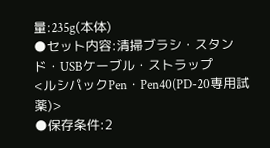量:235g(本体)
●セット内容:清掃ブラシ・スタンド・USBケーブル・ストラップ
<ルシパックPen・Pen40(PD-20専用試薬)>
●保存条件:2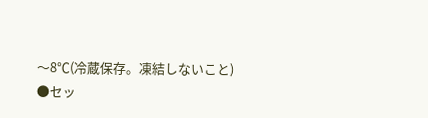〜8℃(冷蔵保存。凍結しないこと)
●セッ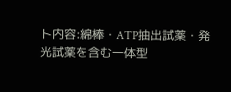ト内容:綿棒・ATP抽出試薬・発光試薬を含む一体型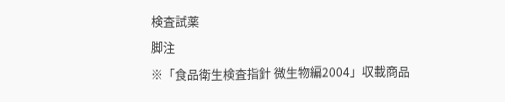検査試薬
脚注
※「食品衛生検査指針 微生物編2004」収載商品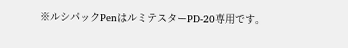※ルシパックPenはルミテスターPD-20専用です。